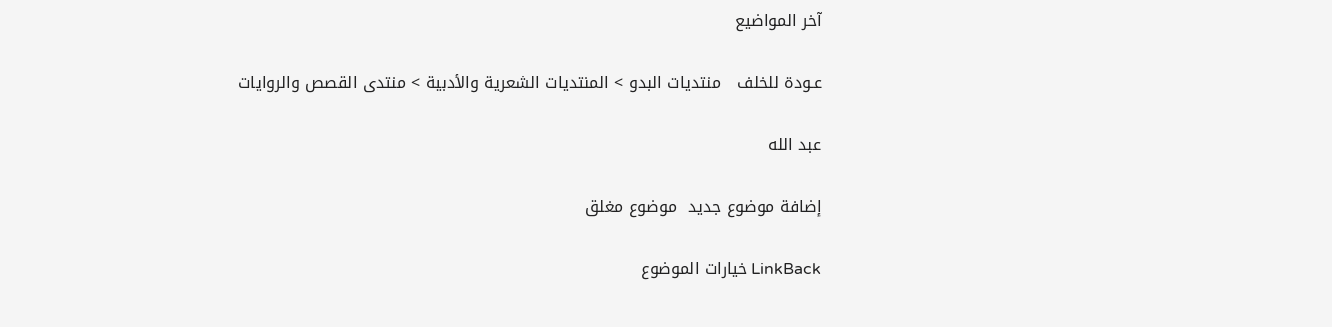آخر المواضيع

عـودة للخلف   منتديات البدو > المنتديات الشعرية والأدبية > منتدى القصص والروايات

عبد الله

إضافة موضوع جديد  موضوع مغلق

LinkBack خيارات الموضوع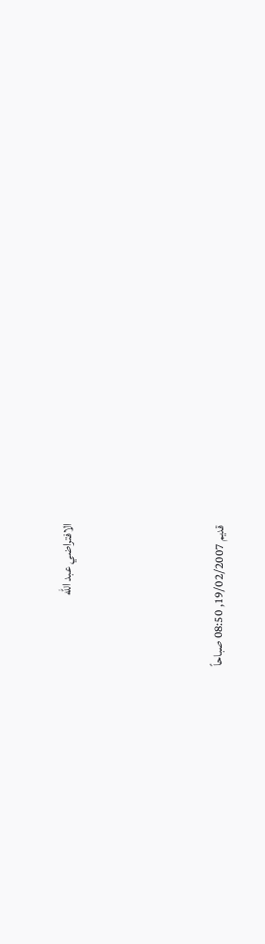الافتراضي عبد الله




قديم 19/02/2007, 08:50 صباحاً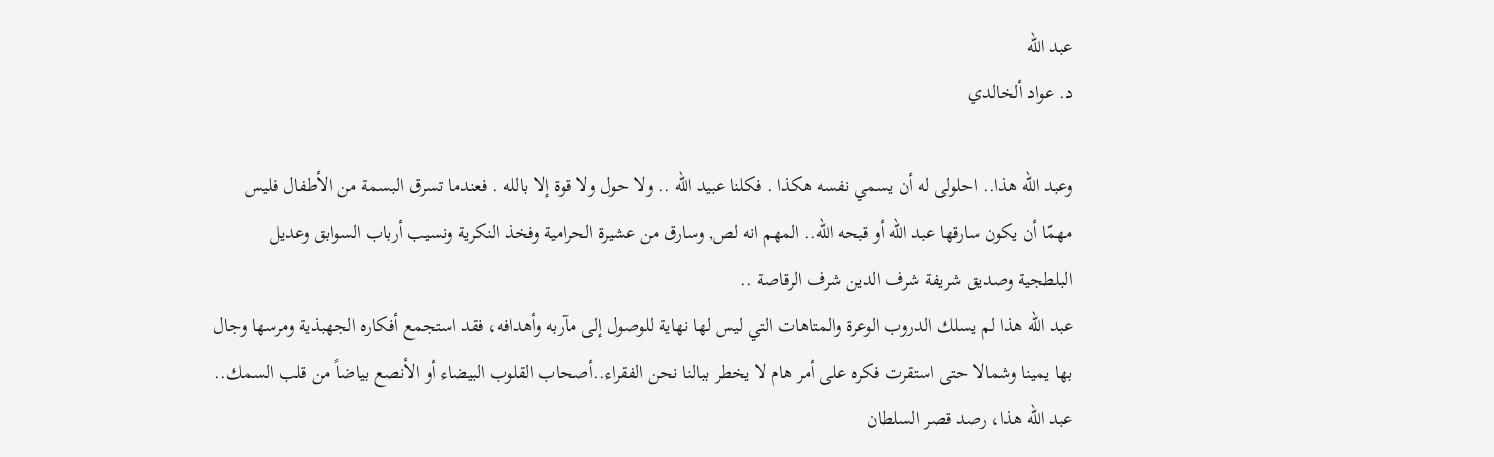عبد الله
د. عواد ألخالدي

وعبد الله هذا.. احلولى له أن يسمي نفسه هكذا . فكلنا عبيد الله .. ولا حول ولا قوة إلا بالله . فعندما تسرق البسمة من الأطفال فليس مهمّا أن يكون سارقها عبد الله أو قبحه الله.. المهم انه لص, وسارق من عشيرة الحرامية وفخذ النكرية ونسيب أرباب السوابق وعديل البلطجية وصديق شريفة شرف الدين شرف الرقاصة ..
عبد الله هذا لم يسلك الدروب الوعرة والمتاهات التي ليس لها نهاية للوصول إلى مآربه وأهدافه، فقد استجمع أفكاره الجهبذية ومرسها وجال بها يمينا وشمالا حتى استقرت فكره على أمر هام لا يخطر ببالنا نحن الفقراء..أصحاب القلوب البيضاء أو الأنصع بياضاً من قلب السمك..
عبد الله هذا، رصد قصر السلطان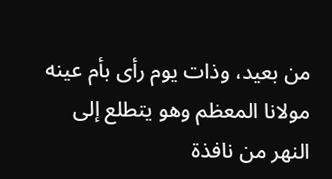من بعيد، وذات يوم رأى بأم عينه مولانا المعظم وهو يتطلع إلى النهر من نافذة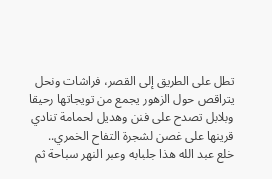تطل على الطريق إلى القصر، فراشات ونحل يتراقص حول الزهور يجمع من تويجاتها رحيقا وبلابل تصدح على فنن وهديل لحمامة تنادي قرينها على غصن لشجرة التفاح الخمري..
خلع عبد الله هذا جلبابه وعبر النهر سباحة ثم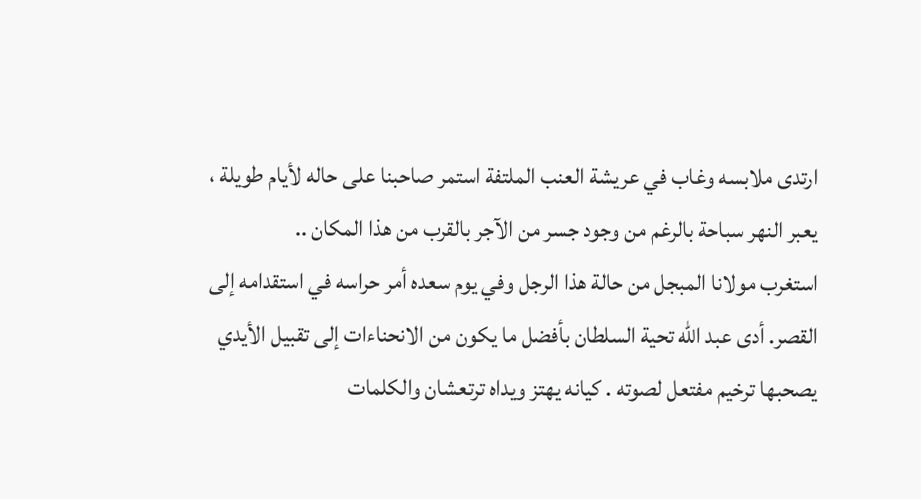ارتدى ملابسه وغاب في عريشة العنب الملتفة استمر صاحبنا على حاله لأيام طويلة ، يعبر النهر سباحة بالرغم من وجود جسر من الآجر بالقرب من هذا المكان ..
استغرب مولانا المبجل من حالة هذا الرجل وفي يوم سعده أمر حراسه في استقدامه إلى القصر. أدى عبد الله تحية السلطان بأفضل ما يكون من الانحناءات إلى تقبيل الأيدي يصحبها ترخيم مفتعل لصوته . كيانه يهتز ويداه ترتعشان والكلمات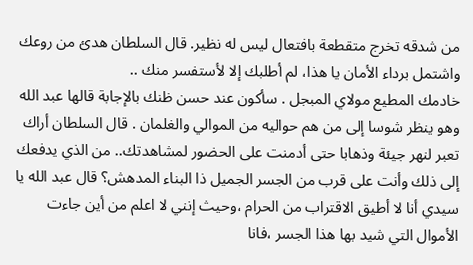من شدقه تخرج متقطعة بافتعال ليس له نظير. قال السلطان هدئ من روعك واشتمل برداء الأمان يا هذا، لم أطلبك إلا لأستفسر منك ..
خادمك المطيع مولاي المبجل . سأكون عند حسن ظنك بالإجابة قالها عبد الله وهو ينظر شوسا إلى من هم حواليه من الموالي والغلمان . قال السلطان أراك تعبر لنهر جيئة وذهابا حتى أدمنت على الحضور لمشاهدتك.. من الذي يدفعك إلى ذلك وأنت على قرب من الجسر الجميل ذا البناء المدهش؟ قال عبد الله يا سيدي أنا لا أطيق الاقتراب من الحرام ،وحيث إنني لا اعلم من أين جاءت الأموال التي شيد بها هذا الجسر ،فانا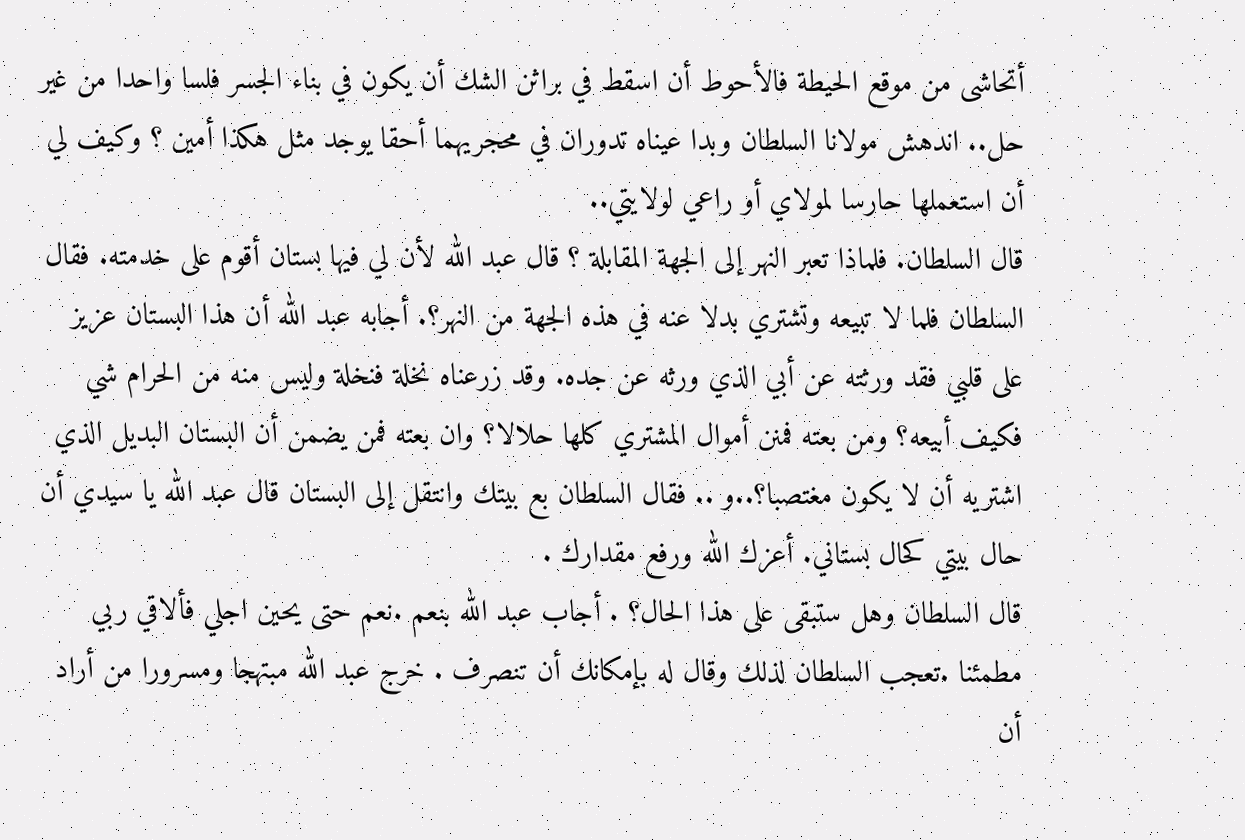أتحاشى من موقع الحيطة فالأحوط أن اسقط في براثن الشك أن يكون في بناء الجسر فلسا واحدا من غير حل.. اندهش مولانا السلطان وبدا عيناه تدوران في محجريهما أحقا يوجد مثل هكذا أمين ؟ وكيف لي أن استعملها حارسا لمولاي أو راعي لولايتي..
قال السلطان. فلماذا تعبر النهر إلى الجهة المقابلة ؟ قال عبد الله لأن لي فيها بستان أقوم على خدمته. فقال السلطان فلما لا تبيعه وتشتري بدلا عنه في هذه الجهة من النهر؟. أجابه عبد الله أن هذا البستان عزيز على قلبي فقد ورثته عن أبي الذي ورثه عن جده. وقد زرعناه نخلة فنخلة وليس منه من الحرام شي فكيف أبيعه؟ ومن بعته فمنن أموال المشتري كلها حلالا؟ وان بعته فمن يضمن أن البستان البديل الذي اشتريه أن لا يكون مغتصبا؟..و .. فقال السلطان بع بيتك وانتقل إلى البستان قال عبد الله يا سيدي أن حال بيتي كحال بستاني. أعزك الله ورفع مقدارك .
قال السلطان وهل ستبقى على هذا الحال؟ . أجاب عبد الله بنعم .نعم حتى يحين اجلي فألاقي ربي مطمئنا .تعجب السلطان لذلك وقال له بإمكانك أن تنصرف . خرج عبد الله مبتهجا ومسرورا من أراد أن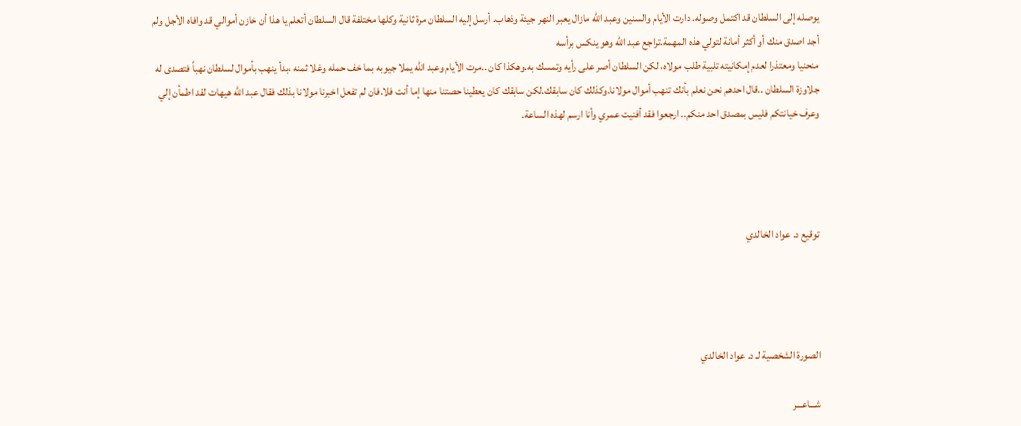يوصله إلى السلطان قد اكتمل وصوله. دارت الأيام والسنين وعبد الله مازال يعبر النهر جيئة وذهاب. أرسل إليه السلطان مرة ثانية وكلها مختلفة قال السلطان أتعلم يا هذا أن خازن أموالي قد وافاه الأجل ولم أجد اصدق منك أو أكثر أمانة لتولي هذه المهمة.تراجع عبد الله وهو ينكس برأسه
منحنيا ومعتذرا لعدم إمكانيته تلبية طلب مولاه، لكن السلطان أصر على رأيه وتمسك به.وهكذا كان ..مرت الأيام وعبد الله يملا جيوبه بما خف حمله وغلا ثمنه ،بدأ ينهب بأموال لسلطان نهباً فتصدى له جلاوزة السلطان ..قال احدهم نحن نعلم بأنك تنهب أموال مولانا.وكذلك كان سابقك.لكن سابقك كان يعطينا حصتنا منها إما أنت فلا.فان لم تفعل اخبرنا مولانا بذلك فقال عبد الله هيهات لقد اطمأن إلي وعرف خيانتكم فليس بمصدق احد منكم.. ارجعوا فقد أفنيت عمري وأنا ارسم لهذه الساعة.




توقيع د. عواد الخالدي




الصورة الشخصية لـ د. عواد الخالدي

شـــاعـــر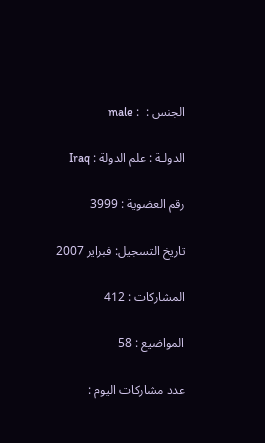الجنس :  : male

الدولـة : علم الدولة : Iraq

رقم العضوية : 3999

تاريخ التسجيل: فبراير 2007

المشاركات : 412

المواضيع : 58

عدد مشاركات اليوم :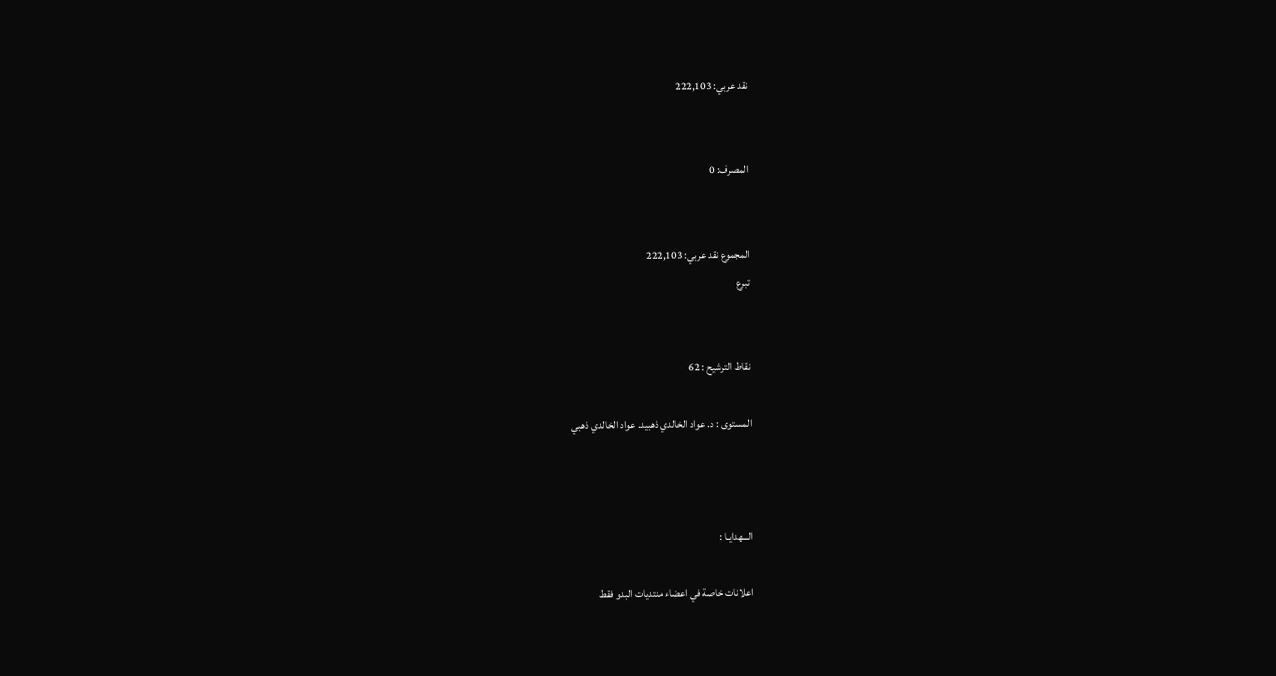نقد عربي: 222,103


المصرف: 0


المجموع نقد عربي: 222,103
تبرع


نقاط الترشيح : 62

المستوى : د. عواد الخالدي ذهبيد. عواد الخالدي ذهبي



الـــهدايـا :

اعلانات خاصة في اعضاء منتديات البدو فقط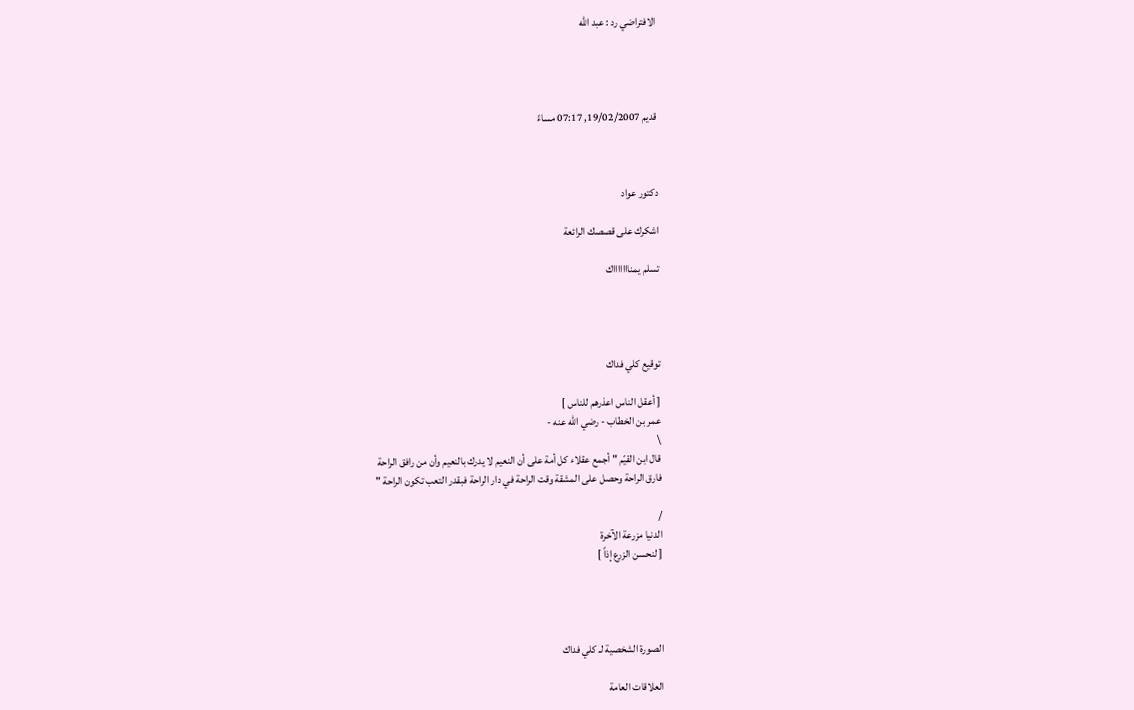الافتراضي رد : عبد الله




قديم 19/02/2007, 07:17 مساءً



دكتور عواد

اشكرك على قصصك الرائعة

تسلم يمناااااااك




توقيع كلي فداك

[ أعقل الناس اعذرهم للناس ]
عمر بن الخطاب - رضي الله عنه -
\
قال ابن القيّم " أجمع عقلاء كل أمة على أن النعيم لا يدرك بالنعيم وأن من رافق الراحة
فارق الراحة وحصل على المشقة وقت الراحة في دار الراحة فبقدر التعب تكون الراحة "

/
الدنيا مزرعة الآخرة
[ لنحسن الزرع إذاً ]




الصورة الشخصية لـ كلي فداك

العلاقات العامة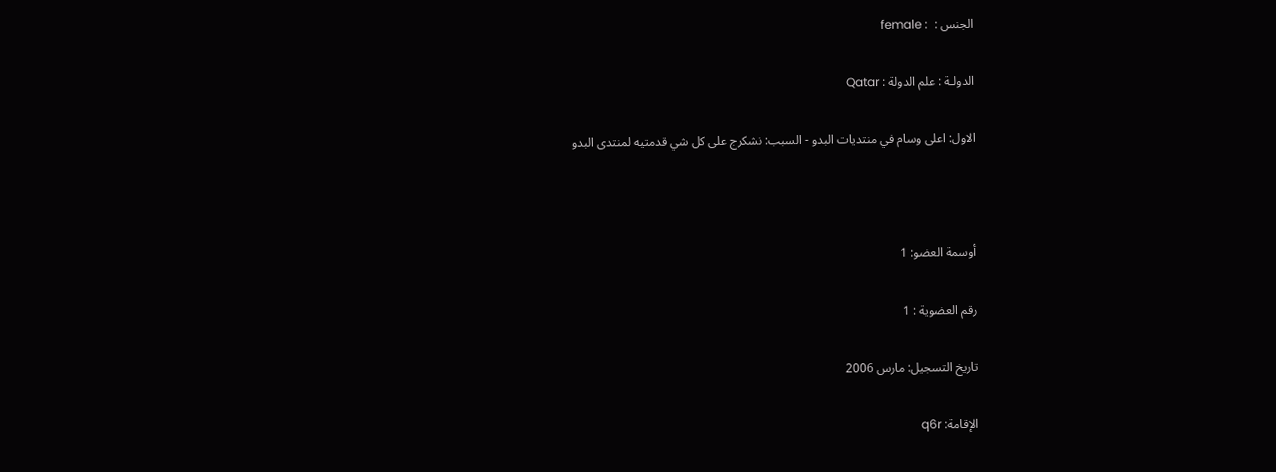الجنس :  : female

الدولـة : علم الدولة : Qatar

الاول: اعلى وسام في منتديات البدو - السبب: نشكرج على كل شي قدمتيه لمنتدى البدو



أوسمة العضو: 1

رقم العضوية : 1

تاريخ التسجيل: مارس 2006

الإقامة: q6r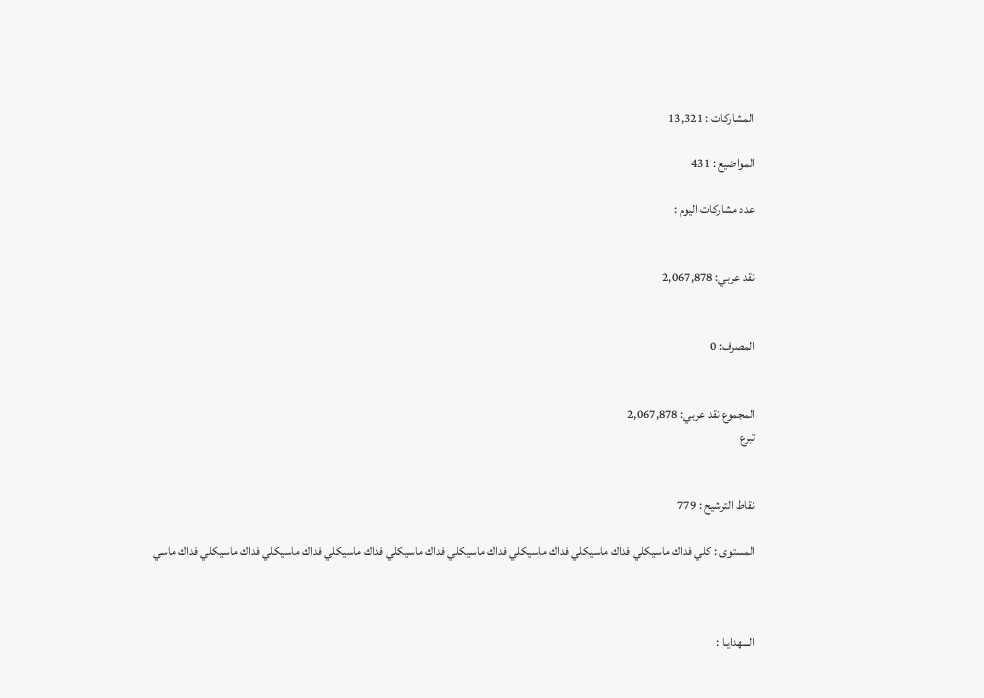المشاركات : 13,321

المواضيع : 431

عدد مشاركات اليوم :


نقد عربي: 2,067,878


المصرف: 0


المجموع نقد عربي: 2,067,878
تبرع


نقاط الترشيح : 779

المستوى : كلي فداك ماسيكلي فداك ماسيكلي فداك ماسيكلي فداك ماسيكلي فداك ماسيكلي فداك ماسيكلي فداك ماسيكلي فداك ماسيكلي فداك ماسي



الـــهدايـا :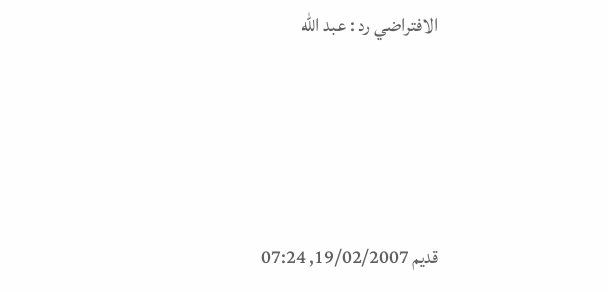الافتراضي رد : عبد الله




قديم 19/02/2007, 07:24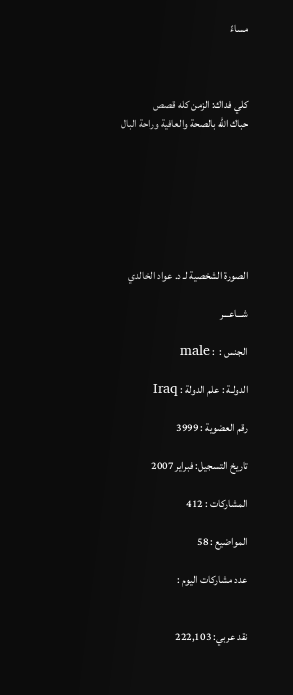مساءً



كلي فداك: الزمن كله قصص
حباك الله بالصحة والعافية وراحة البال







الصورة الشخصية لـ د. عواد الخالدي

شـــاعـــر

الجنس :  : male

الدولـة : علم الدولة : Iraq

رقم العضوية : 3999

تاريخ التسجيل: فبراير 2007

المشاركات : 412

المواضيع : 58

عدد مشاركات اليوم :


نقد عربي: 222,103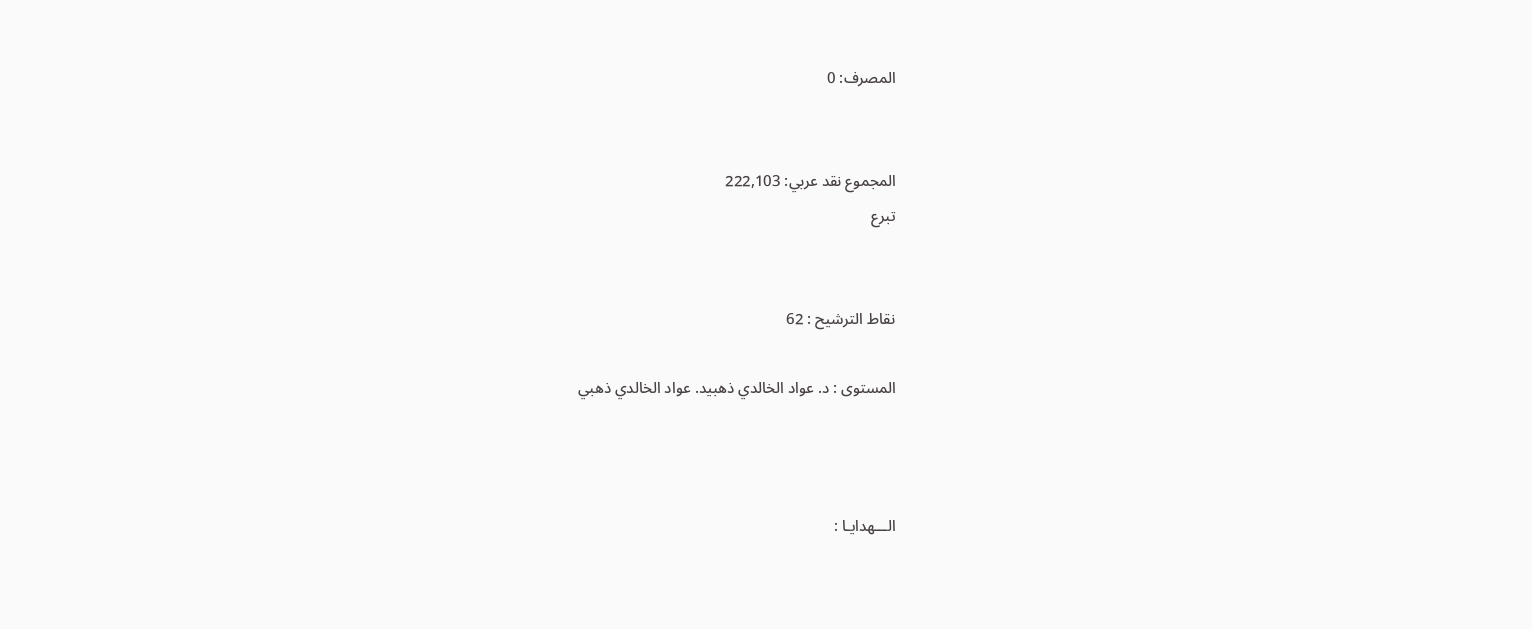المصرف: 0


المجموع نقد عربي: 222,103
تبرع


نقاط الترشيح : 62

المستوى : د. عواد الخالدي ذهبيد. عواد الخالدي ذهبي



الـــهدايـا :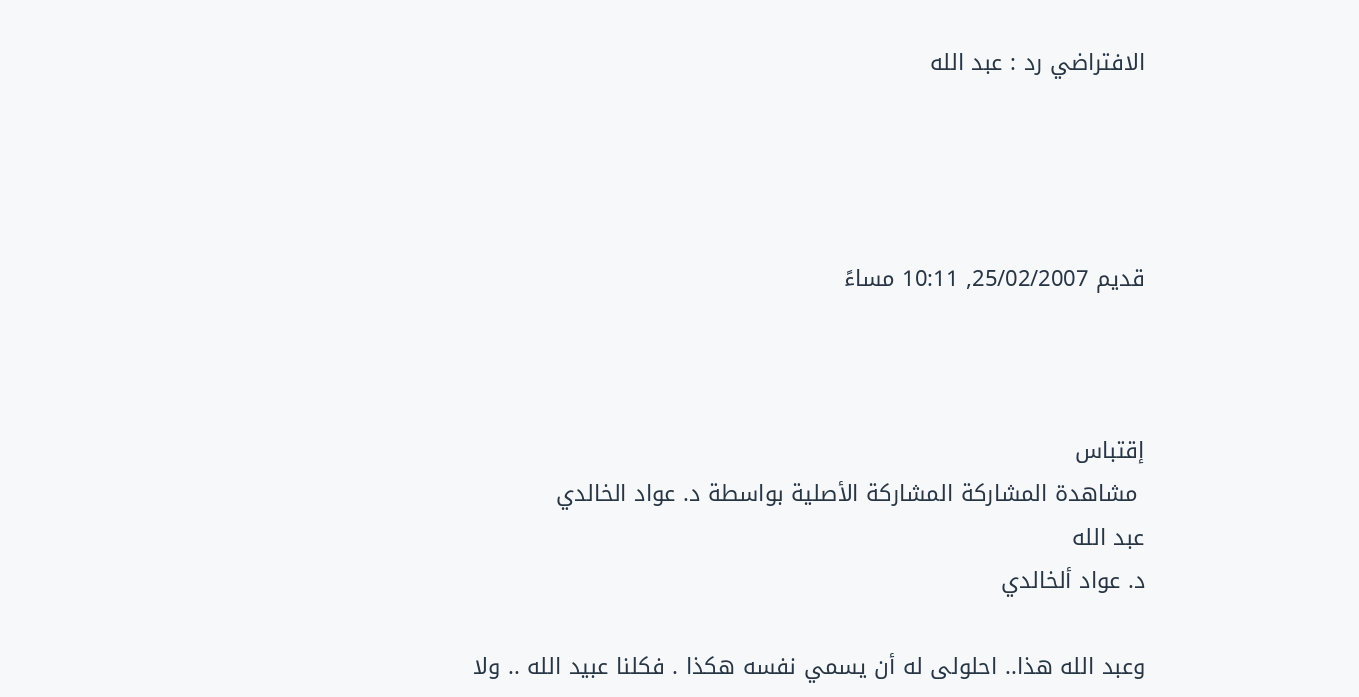الافتراضي رد : عبد الله




قديم 25/02/2007, 10:11 مساءً



إقتباس
 مشاهدة المشاركة المشاركة الأصلية بواسطة د. عواد الخالدي
عبد الله
د. عواد ألخالدي

وعبد الله هذا.. احلولى له أن يسمي نفسه هكذا . فكلنا عبيد الله .. ولا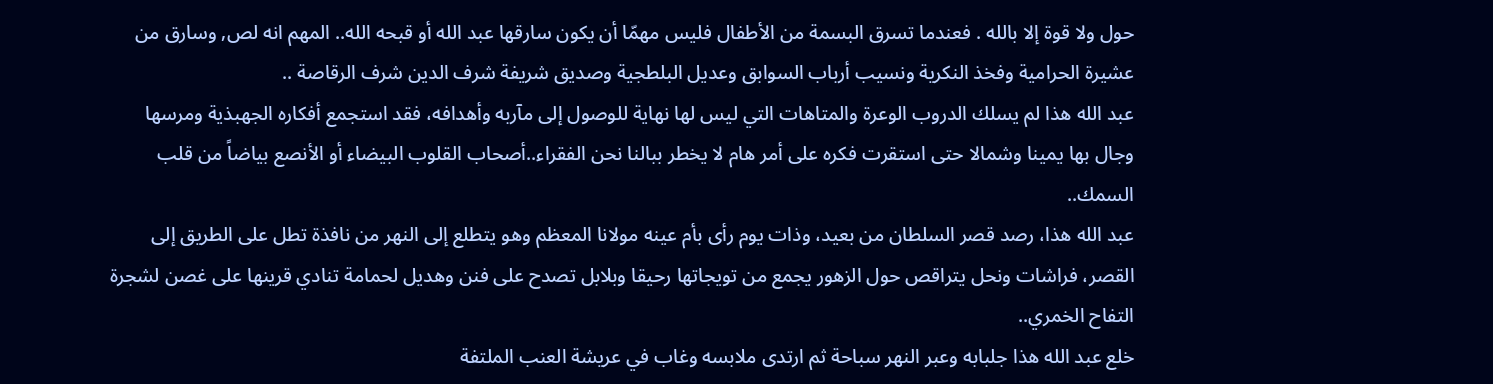حول ولا قوة إلا بالله . فعندما تسرق البسمة من الأطفال فليس مهمّا أن يكون سارقها عبد الله أو قبحه الله.. المهم انه لص, وسارق من عشيرة الحرامية وفخذ النكرية ونسيب أرباب السوابق وعديل البلطجية وصديق شريفة شرف الدين شرف الرقاصة ..
عبد الله هذا لم يسلك الدروب الوعرة والمتاهات التي ليس لها نهاية للوصول إلى مآربه وأهدافه، فقد استجمع أفكاره الجهبذية ومرسها وجال بها يمينا وشمالا حتى استقرت فكره على أمر هام لا يخطر ببالنا نحن الفقراء..أصحاب القلوب البيضاء أو الأنصع بياضاً من قلب السمك..
عبد الله هذا، رصد قصر السلطان من بعيد، وذات يوم رأى بأم عينه مولانا المعظم وهو يتطلع إلى النهر من نافذة تطل على الطريق إلى القصر، فراشات ونحل يتراقص حول الزهور يجمع من تويجاتها رحيقا وبلابل تصدح على فنن وهديل لحمامة تنادي قرينها على غصن لشجرة التفاح الخمري..
خلع عبد الله هذا جلبابه وعبر النهر سباحة ثم ارتدى ملابسه وغاب في عريشة العنب الملتفة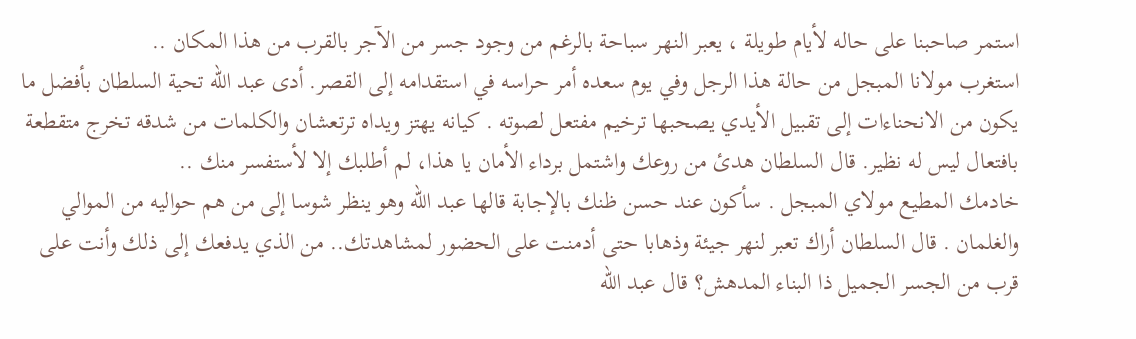استمر صاحبنا على حاله لأيام طويلة ، يعبر النهر سباحة بالرغم من وجود جسر من الآجر بالقرب من هذا المكان ..
استغرب مولانا المبجل من حالة هذا الرجل وفي يوم سعده أمر حراسه في استقدامه إلى القصر. أدى عبد الله تحية السلطان بأفضل ما يكون من الانحناءات إلى تقبيل الأيدي يصحبها ترخيم مفتعل لصوته . كيانه يهتز ويداه ترتعشان والكلمات من شدقه تخرج متقطعة بافتعال ليس له نظير. قال السلطان هدئ من روعك واشتمل برداء الأمان يا هذا، لم أطلبك إلا لأستفسر منك ..
خادمك المطيع مولاي المبجل . سأكون عند حسن ظنك بالإجابة قالها عبد الله وهو ينظر شوسا إلى من هم حواليه من الموالي والغلمان . قال السلطان أراك تعبر لنهر جيئة وذهابا حتى أدمنت على الحضور لمشاهدتك.. من الذي يدفعك إلى ذلك وأنت على قرب من الجسر الجميل ذا البناء المدهش؟ قال عبد الله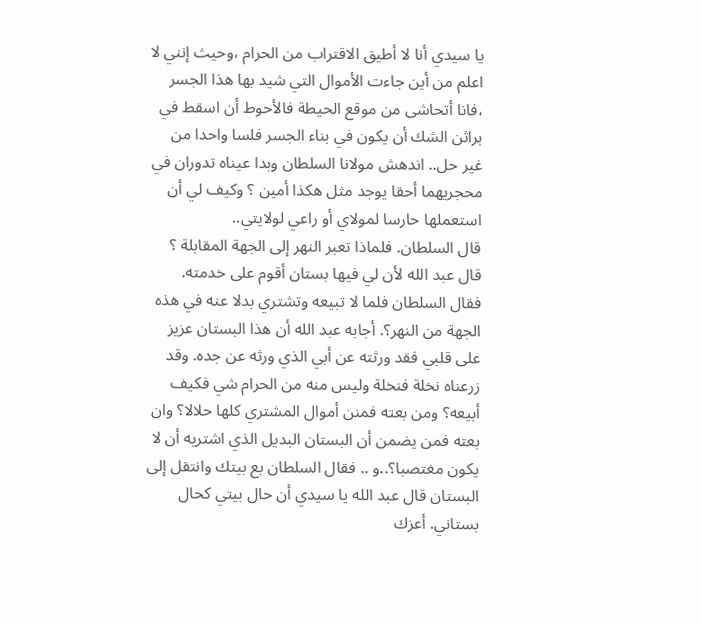يا سيدي أنا لا أطيق الاقتراب من الحرام ،وحيث إنني لا اعلم من أين جاءت الأموال التي شيد بها هذا الجسر ،فانا أتحاشى من موقع الحيطة فالأحوط أن اسقط في براثن الشك أن يكون في بناء الجسر فلسا واحدا من غير حل.. اندهش مولانا السلطان وبدا عيناه تدوران في محجريهما أحقا يوجد مثل هكذا أمين ؟ وكيف لي أن استعملها حارسا لمولاي أو راعي لولايتي..
قال السلطان. فلماذا تعبر النهر إلى الجهة المقابلة ؟ قال عبد الله لأن لي فيها بستان أقوم على خدمته. فقال السلطان فلما لا تبيعه وتشتري بدلا عنه في هذه الجهة من النهر؟. أجابه عبد الله أن هذا البستان عزيز على قلبي فقد ورثته عن أبي الذي ورثه عن جده. وقد زرعناه نخلة فنخلة وليس منه من الحرام شي فكيف أبيعه؟ ومن بعته فمنن أموال المشتري كلها حلالا؟ وان بعته فمن يضمن أن البستان البديل الذي اشتريه أن لا يكون مغتصبا؟..و .. فقال السلطان بع بيتك وانتقل إلى البستان قال عبد الله يا سيدي أن حال بيتي كحال بستاني. أعزك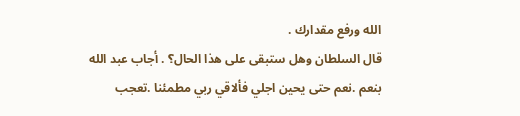الله ورفع مقدارك .
قال السلطان وهل ستبقى على هذا الحال؟ . أجاب عبد الله بنعم .نعم حتى يحين اجلي فألاقي ربي مطمئنا .تعجب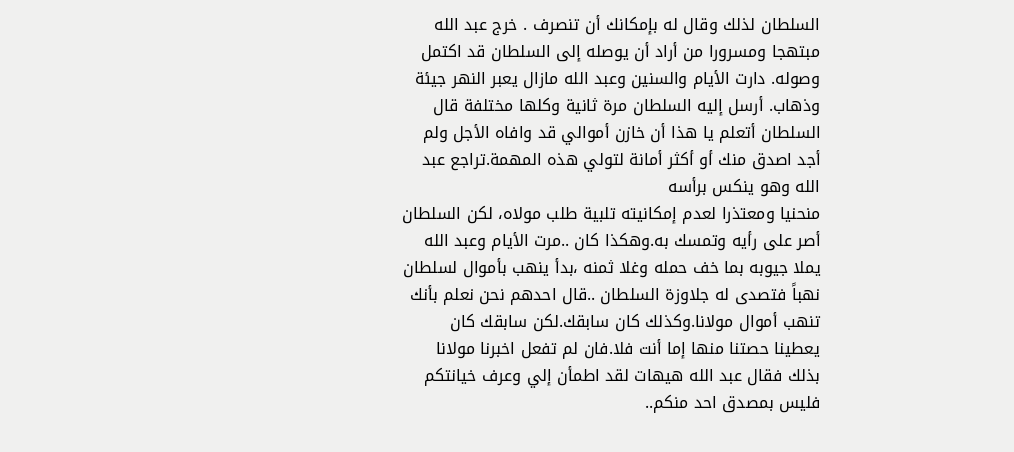السلطان لذلك وقال له بإمكانك أن تنصرف . خرج عبد الله مبتهجا ومسرورا من أراد أن يوصله إلى السلطان قد اكتمل وصوله. دارت الأيام والسنين وعبد الله مازال يعبر النهر جيئة وذهاب. أرسل إليه السلطان مرة ثانية وكلها مختلفة قال السلطان أتعلم يا هذا أن خازن أموالي قد وافاه الأجل ولم أجد اصدق منك أو أكثر أمانة لتولي هذه المهمة.تراجع عبد الله وهو ينكس برأسه
منحنيا ومعتذرا لعدم إمكانيته تلبية طلب مولاه، لكن السلطان أصر على رأيه وتمسك به.وهكذا كان ..مرت الأيام وعبد الله يملا جيوبه بما خف حمله وغلا ثمنه ،بدأ ينهب بأموال لسلطان نهباً فتصدى له جلاوزة السلطان ..قال احدهم نحن نعلم بأنك تنهب أموال مولانا.وكذلك كان سابقك.لكن سابقك كان يعطينا حصتنا منها إما أنت فلا.فان لم تفعل اخبرنا مولانا بذلك فقال عبد الله هيهات لقد اطمأن إلي وعرف خيانتكم فليس بمصدق احد منكم..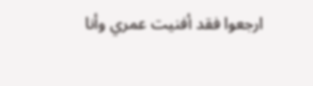ارجعوا فقد أفنيت عمري وأنا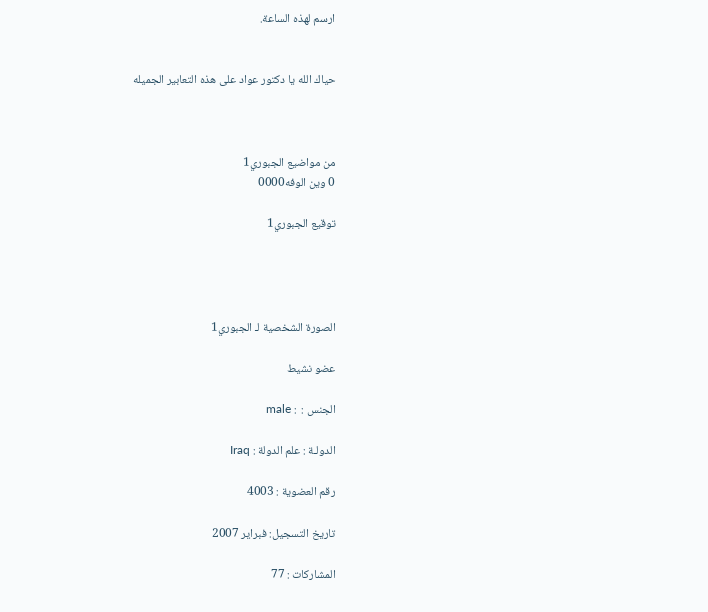ارسم لهذه الساعة.


حياك الله يا دكتور عواد على هذه التعابير الجميله



من مواضيع الجبوري1
0 وين الوفه0000

توقيع الجبوري1




الصورة الشخصية لـ الجبوري1

عضو نشيط

الجنس :  : male

الدولـة : علم الدولة : Iraq

رقم العضوية : 4003

تاريخ التسجيل: فبراير 2007

المشاركات : 77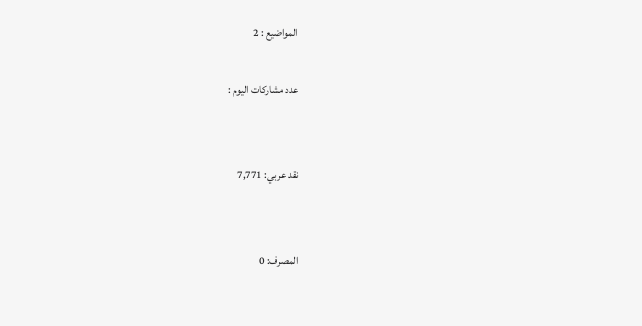المواضيع : 2

عدد مشاركات اليوم :


نقد عربي: 7,771


المصرف: 0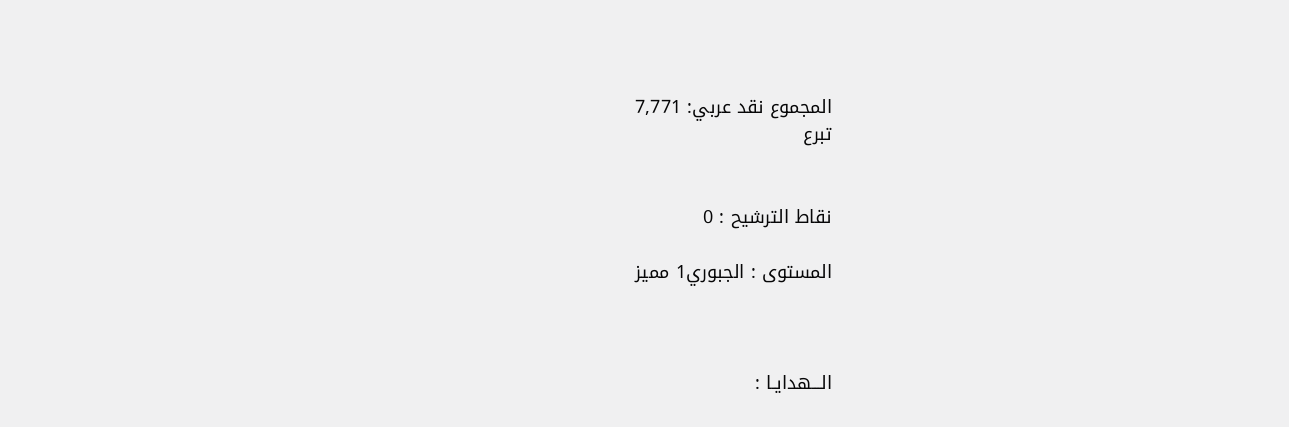المجموع نقد عربي: 7,771
تبرع


نقاط الترشيح : 0

المستوى : الجبوري1 مميز



الـــهدايـا :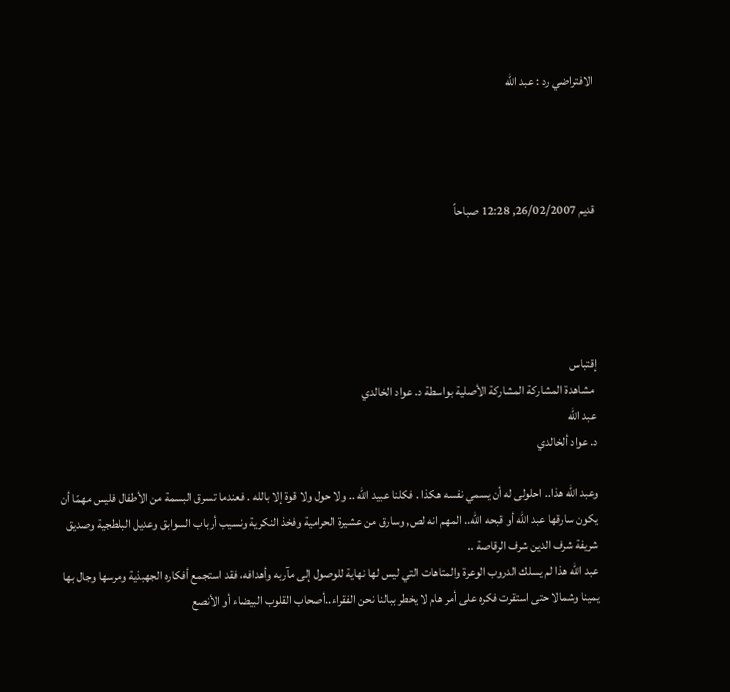الافتراضي رد : عبد الله




قديم 26/02/2007, 12:28 صباحاً





إقتباس
 مشاهدة المشاركة المشاركة الأصلية بواسطة د. عواد الخالدي
عبد الله
د. عواد ألخالدي

وعبد الله هذا.. احلولى له أن يسمي نفسه هكذا . فكلنا عبيد الله .. ولا حول ولا قوة إلا بالله . فعندما تسرق البسمة من الأطفال فليس مهمّا أن يكون سارقها عبد الله أو قبحه الله.. المهم انه لص, وسارق من عشيرة الحرامية وفخذ النكرية ونسيب أرباب السوابق وعديل البلطجية وصديق شريفة شرف الدين شرف الرقاصة ..
عبد الله هذا لم يسلك الدروب الوعرة والمتاهات التي ليس لها نهاية للوصول إلى مآربه وأهدافه، فقد استجمع أفكاره الجهبذية ومرسها وجال بها يمينا وشمالا حتى استقرت فكره على أمر هام لا يخطر ببالنا نحن الفقراء..أصحاب القلوب البيضاء أو الأنصع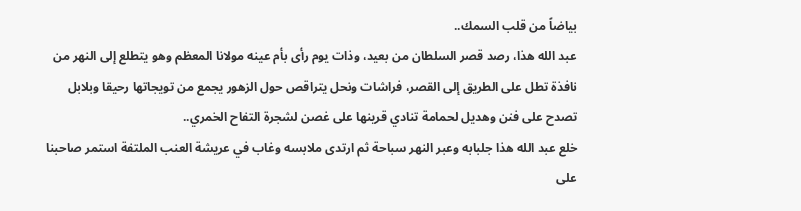بياضاً من قلب السمك..
عبد الله هذا، رصد قصر السلطان من بعيد، وذات يوم رأى بأم عينه مولانا المعظم وهو يتطلع إلى النهر من نافذة تطل على الطريق إلى القصر، فراشات ونحل يتراقص حول الزهور يجمع من تويجاتها رحيقا وبلابل تصدح على فنن وهديل لحمامة تنادي قرينها على غصن لشجرة التفاح الخمري..
خلع عبد الله هذا جلبابه وعبر النهر سباحة ثم ارتدى ملابسه وغاب في عريشة العنب الملتفة استمر صاحبنا على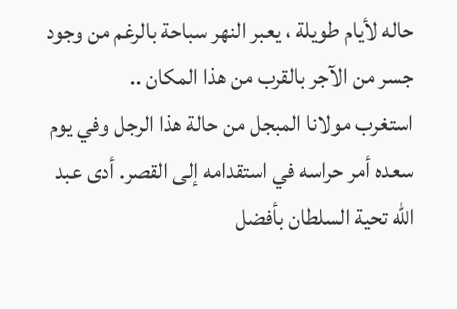حاله لأيام طويلة ، يعبر النهر سباحة بالرغم من وجود جسر من الآجر بالقرب من هذا المكان ..
استغرب مولانا المبجل من حالة هذا الرجل وفي يوم سعده أمر حراسه في استقدامه إلى القصر. أدى عبد الله تحية السلطان بأفضل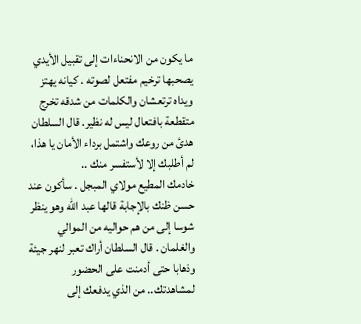ما يكون من الانحناءات إلى تقبيل الأيدي يصحبها ترخيم مفتعل لصوته . كيانه يهتز ويداه ترتعشان والكلمات من شدقه تخرج متقطعة بافتعال ليس له نظير. قال السلطان هدئ من روعك واشتمل برداء الأمان يا هذا، لم أطلبك إلا لأستفسر منك ..
خادمك المطيع مولاي المبجل . سأكون عند حسن ظنك بالإجابة قالها عبد الله وهو ينظر شوسا إلى من هم حواليه من الموالي والغلمان . قال السلطان أراك تعبر لنهر جيئة وذهابا حتى أدمنت على الحضور لمشاهدتك.. من الذي يدفعك إلى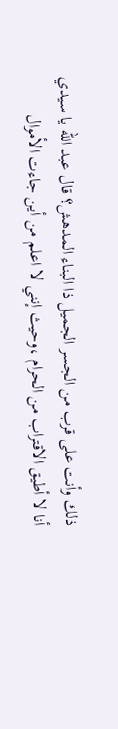ذلك وأنت على قرب من الجسر الجميل ذا البناء المدهش؟ قال عبد الله يا سيدي أنا لا أطيق الاقتراب من الحرام ،وحيث إنني لا اعلم من أين جاءت الأموال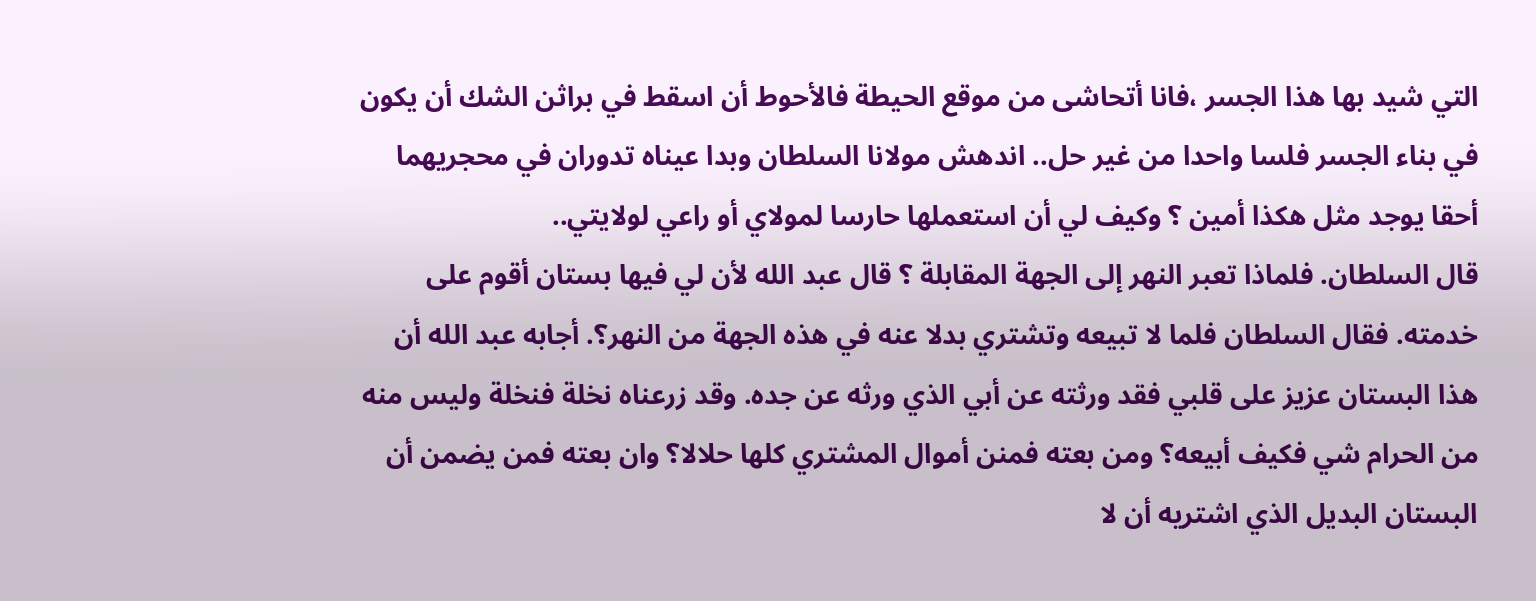التي شيد بها هذا الجسر ،فانا أتحاشى من موقع الحيطة فالأحوط أن اسقط في براثن الشك أن يكون في بناء الجسر فلسا واحدا من غير حل.. اندهش مولانا السلطان وبدا عيناه تدوران في محجريهما أحقا يوجد مثل هكذا أمين ؟ وكيف لي أن استعملها حارسا لمولاي أو راعي لولايتي..
قال السلطان. فلماذا تعبر النهر إلى الجهة المقابلة ؟ قال عبد الله لأن لي فيها بستان أقوم على خدمته. فقال السلطان فلما لا تبيعه وتشتري بدلا عنه في هذه الجهة من النهر؟. أجابه عبد الله أن هذا البستان عزيز على قلبي فقد ورثته عن أبي الذي ورثه عن جده. وقد زرعناه نخلة فنخلة وليس منه من الحرام شي فكيف أبيعه؟ ومن بعته فمنن أموال المشتري كلها حلالا؟ وان بعته فمن يضمن أن البستان البديل الذي اشتريه أن لا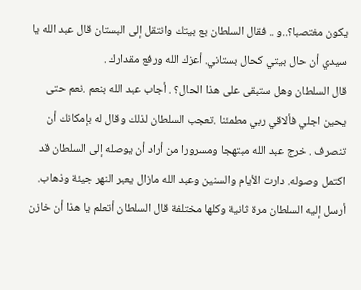يكون مغتصبا؟..و .. فقال السلطان بع بيتك وانتقل إلى البستان قال عبد الله يا سيدي أن حال بيتي كحال بستاني. أعزك الله ورفع مقدارك .
قال السلطان وهل ستبقى على هذا الحال؟ . أجاب عبد الله بنعم .نعم حتى يحين اجلي فألاقي ربي مطمئنا .تعجب السلطان لذلك وقال له بإمكانك أن تنصرف . خرج عبد الله مبتهجا ومسرورا من أراد أن يوصله إلى السلطان قد اكتمل وصوله. دارت الأيام والسنين وعبد الله مازال يعبر النهر جيئة وذهاب. أرسل إليه السلطان مرة ثانية وكلها مختلفة قال السلطان أتعلم يا هذا أن خازن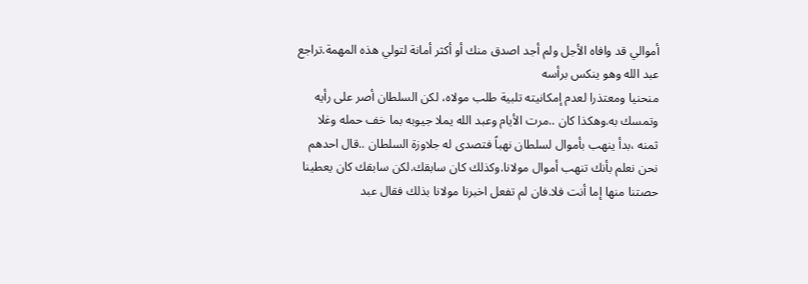أموالي قد وافاه الأجل ولم أجد اصدق منك أو أكثر أمانة لتولي هذه المهمة.تراجع عبد الله وهو ينكس برأسه
منحنيا ومعتذرا لعدم إمكانيته تلبية طلب مولاه، لكن السلطان أصر على رأيه وتمسك به.وهكذا كان ..مرت الأيام وعبد الله يملا جيوبه بما خف حمله وغلا ثمنه ،بدأ ينهب بأموال لسلطان نهباً فتصدى له جلاوزة السلطان ..قال احدهم نحن نعلم بأنك تنهب أموال مولانا.وكذلك كان سابقك.لكن سابقك كان يعطينا حصتنا منها إما أنت فلا.فان لم تفعل اخبرنا مولانا بذلك فقال عبد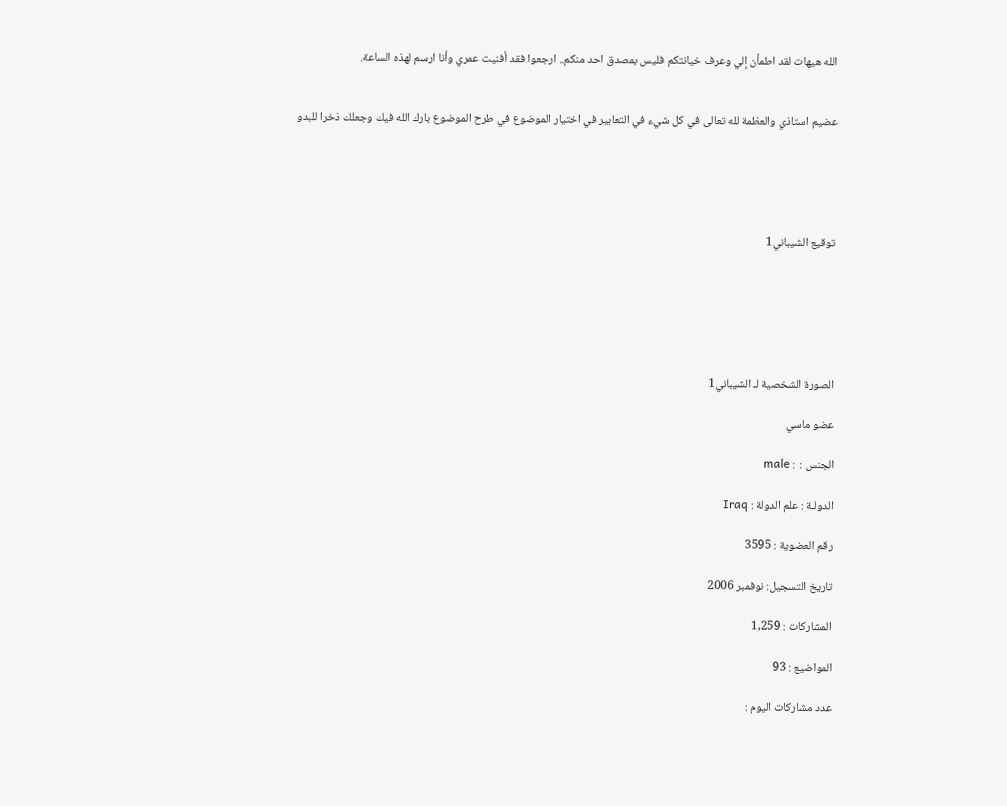الله هيهات لقد اطمأن إلي وعرف خيانتكم فليس بمصدق احد منكم.. ارجعوا فقد أفنيت عمري وأنا ارسم لهذه الساعة.


عضيم استاذي والعظمة لله تعالى في كل شيء في التعابير في اختيار الموضوع في طرح الموضوع بارك الله فيك وجعلك ذخرا للبدو





توقيع الشيباني1






الصورة الشخصية لـ الشيباني1

عضو ماسي

الجنس :  : male

الدولـة : علم الدولة : Iraq

رقم العضوية : 3595

تاريخ التسجيل: نوفمبر 2006

المشاركات : 1,259

المواضيع : 93

عدد مشاركات اليوم :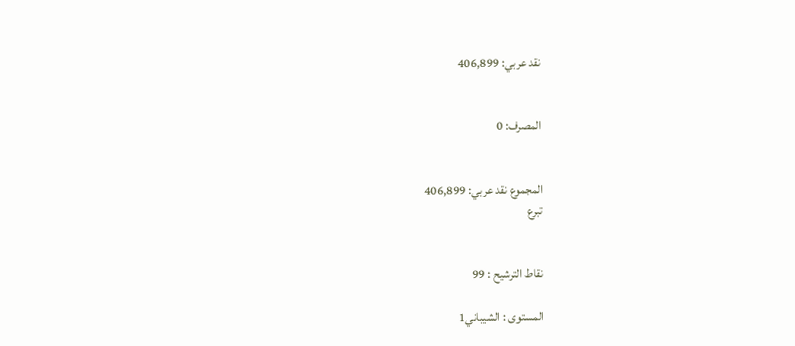نقد عربي: 406,899


المصرف: 0


المجموع نقد عربي: 406,899
تبرع


نقاط الترشيح : 99

المستوى : الشيباني1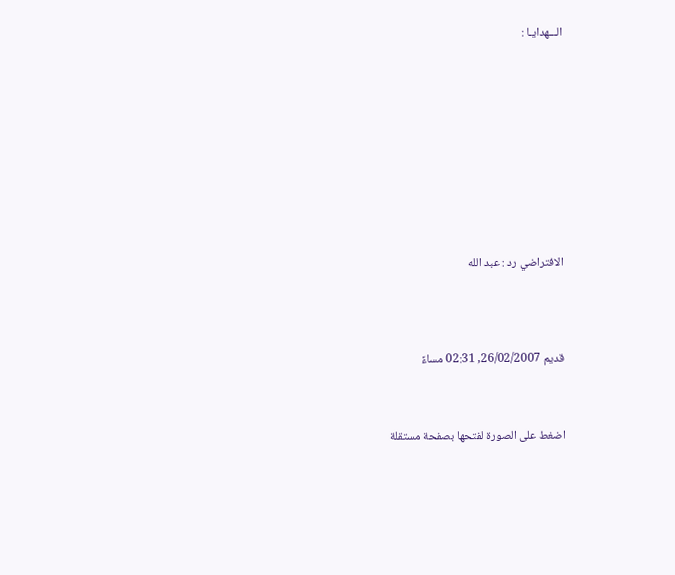الـــهدايـا :











الافتراضي رد : عبد الله




قديم 26/02/2007, 02:31 مساءً



اضغط على الصورة لفتحها بصفحة مستقلة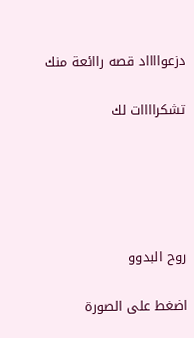دزعوااااد قصه راائعة منك

تشكراااات لك





روح البدوو

اضغط على الصورة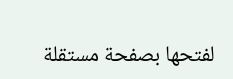لفتحها بصفحة مستقلة